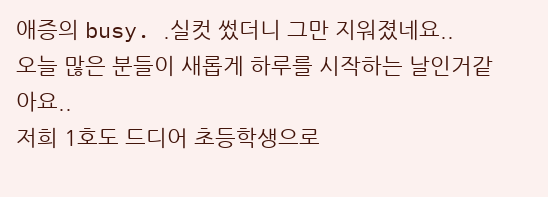애증의 busy. .실컷 썼더니 그만 지워졌네요..
오늘 많은 분들이 새롭게 하루를 시작하는 날인거같아요..
저희 1호도 드디어 초등학생으로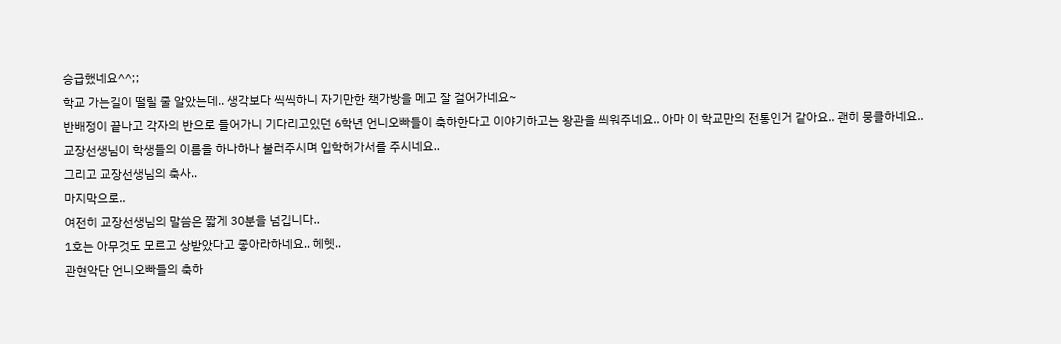승급했네요^^;;
학교 가는길이 떨릴 줄 알았는데.. 생각보다 씩씩하니 자기만한 책가방을 메고 잘 걸어가네요~
반배정이 끝나고 각자의 반으로 들어가니 기다리고있던 6학년 언니오빠들이 축하한다고 이야기하고는 왕관을 씌워주네요.. 아마 이 학교만의 전통인거 같아요.. 괜히 뭉클하네요..
교장선생님이 학생들의 이름을 하나하나 불러주시며 입학허가서를 주시네요..
그리고 교장선생님의 축사..
마지막으로..
여전히 교장선생님의 말씀은 짧게 30분을 넘깁니다..
1호는 아무것도 모르고 상받았다고 좋아라하네요.. 헤헷..
관현악단 언니오빠들의 축하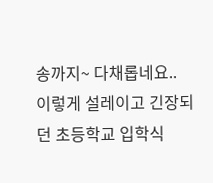송까지~ 다채롭네요..
이렇게 설레이고 긴장되던 초등학교 입학식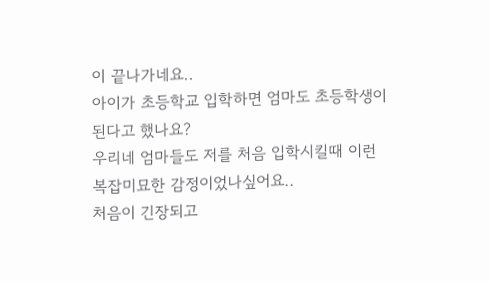이 끝나가네요..
아이가 초등학교 입학하면 엄마도 초등학생이 된다고 했나요?
우리네 엄마들도 저를 처음 입학시킬때 이런 복잡미묘한 감정이었나싶어요..
처음이 긴장되고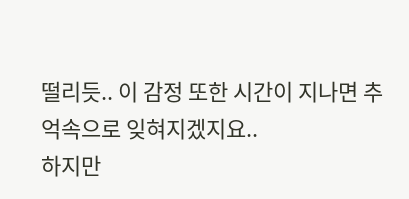떨리듯.. 이 감정 또한 시간이 지나면 추억속으로 잊혀지겠지요..
하지만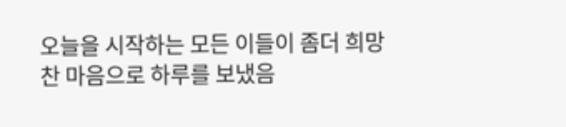오늘을 시작하는 모든 이들이 좀더 희망찬 마음으로 하루를 보냈음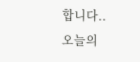합니다..
오늘의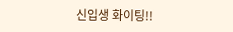신입생 화이팅!!